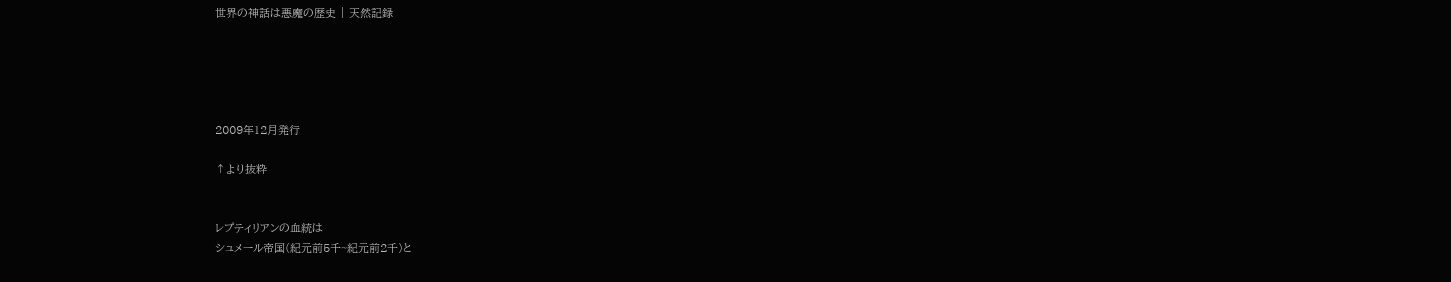世界の神話は悪魔の歴史 | 天然記録





2009年12月発行

↑より抜粋


レプティリアンの血統は
シュメール帝国(紀元前5千~紀元前2千)と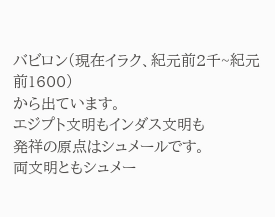バビロン(現在イラク、紀元前2千~紀元前1600)
から出ています。
エジプト文明もインダス文明も
発祥の原点はシュメールです。
両文明ともシュメー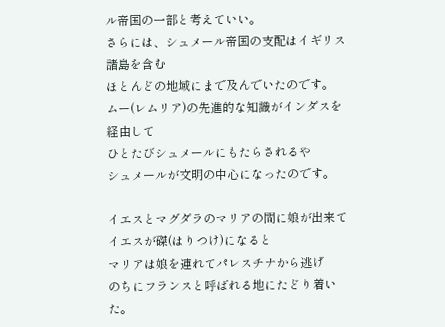ル帝国の一部と考えていい。
さらには、シュメール帝国の支配はイギリス諸島を含む
ほとんどの地域にまで及んでいたのです。
ムー(レムリア)の先進的な知識がインダスを経由して
ひとたびシュメールにもたらされるや
シュメールが文明の中心になったのです。

イエスとマグダラのマリアの間に娘が出来て
イエスが磔(はりつけ)になると
マリアは娘を連れてパレスチナから逃げ
のちにフランスと呼ばれる地にたどり着いた。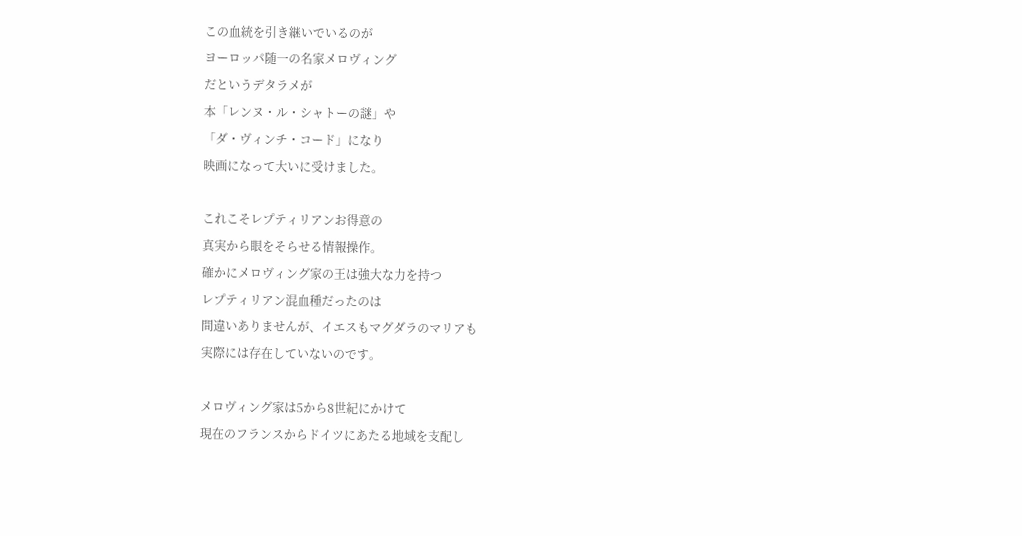この血統を引き継いでいるのが
ヨーロッパ随一の名家メロヴィング
だというデタラメが
本「レンヌ・ル・シャトーの謎」や
「ダ・ヴィンチ・コード」になり
映画になって大いに受けました。

これこそレプティリアンお得意の
真実から眼をそらせる情報操作。
確かにメロヴィング家の王は強大な力を持つ
レプティリアン混血種だったのは
間違いありませんが、イエスもマグダラのマリアも
実際には存在していないのです。

メロヴィング家は5から8世紀にかけて
現在のフランスからドイツにあたる地域を支配し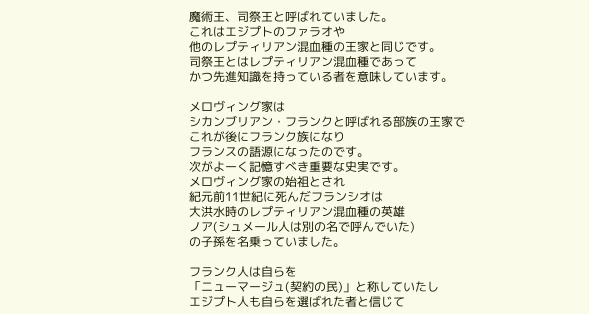魔術王、司祭王と呼ばれていました。
これはエジプトのファラオや
他のレプティリアン混血種の王家と同じです。
司祭王とはレプティリアン混血種であって
かつ先進知識を持っている者を意味しています。

メロヴィング家は
シカンブリアン・フランクと呼ばれる部族の王家で
これが後にフランク族になり
フランスの語源になったのです。
次がよーく記憶すべき重要な史実です。
メロヴィング家の始祖とされ
紀元前11世紀に死んだフランシオは
大洪水時のレプティリアン混血種の英雄
ノア(シュメール人は別の名で呼んでいた)
の子孫を名乗っていました。

フランク人は自らを
「ニューマージュ(契約の民)」と称していたし
エジプト人も自らを選ばれた者と信じて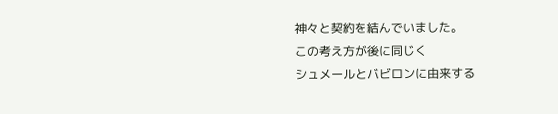神々と契約を結んでいました。
この考え方が後に同じく
シュメールとバビロンに由来する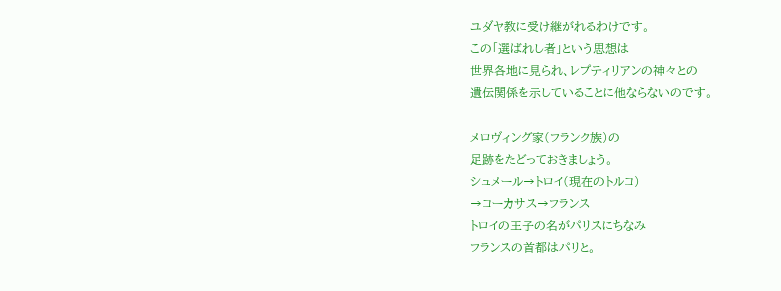ユダヤ教に受け継がれるわけです。
この「選ばれし者」という思想は
世界各地に見られ、レプティリアンの神々との
遺伝関係を示していることに他ならないのです。

メロヴィング家(フランク族)の
足跡をたどっておきましょう。
シュメール→トロイ(現在のトルコ)
→コーカサス→フランス
トロイの王子の名がパリスにちなみ
フランスの首都はパリと。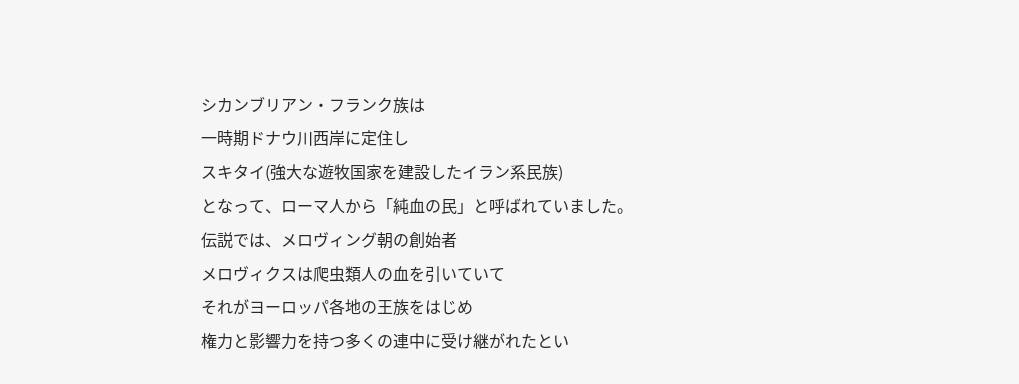シカンブリアン・フランク族は
一時期ドナウ川西岸に定住し
スキタイ(強大な遊牧国家を建設したイラン系民族)
となって、ローマ人から「純血の民」と呼ばれていました。
伝説では、メロヴィング朝の創始者
メロヴィクスは爬虫類人の血を引いていて
それがヨーロッパ各地の王族をはじめ
権力と影響力を持つ多くの連中に受け継がれたとい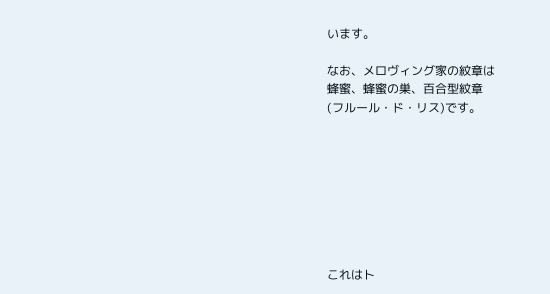います。

なお、メロヴィング家の紋章は
蜂蜜、蜂蜜の巣、百合型紋章
(フルール・ド・リス)です。








これはト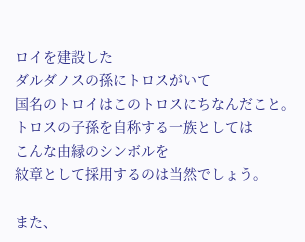ロイを建設した
ダルダノスの孫にトロスがいて
国名のトロイはこのトロスにちなんだこと。
トロスの子孫を自称する一族としては
こんな由縁のシンボルを
紋章として採用するのは当然でしょう。

また、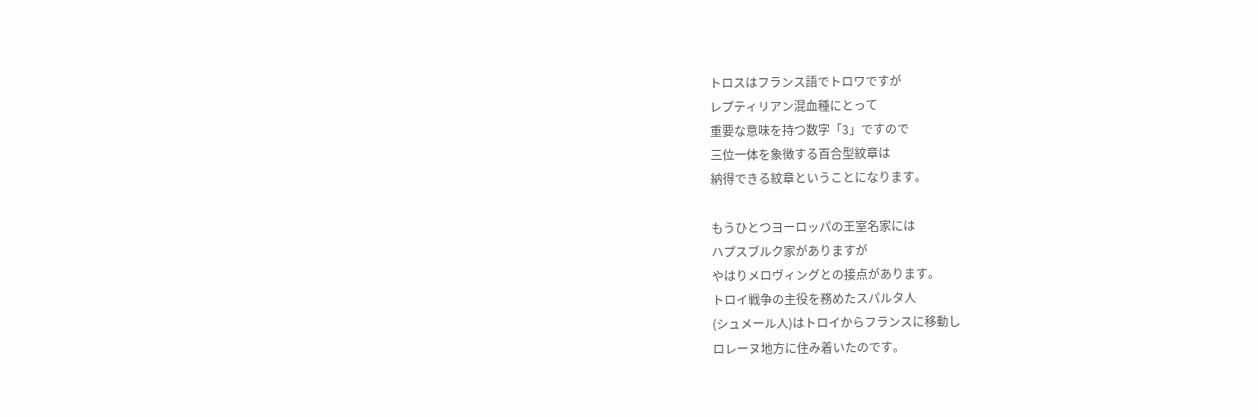トロスはフランス語でトロワですが
レプティリアン混血種にとって
重要な意味を持つ数字「3」ですので
三位一体を象徴する百合型紋章は
納得できる紋章ということになります。

もうひとつヨーロッパの王室名家には
ハプスブルク家がありますが
やはりメロヴィングとの接点があります。
トロイ戦争の主役を務めたスパルタ人
(シュメール人)はトロイからフランスに移動し
ロレーヌ地方に住み着いたのです。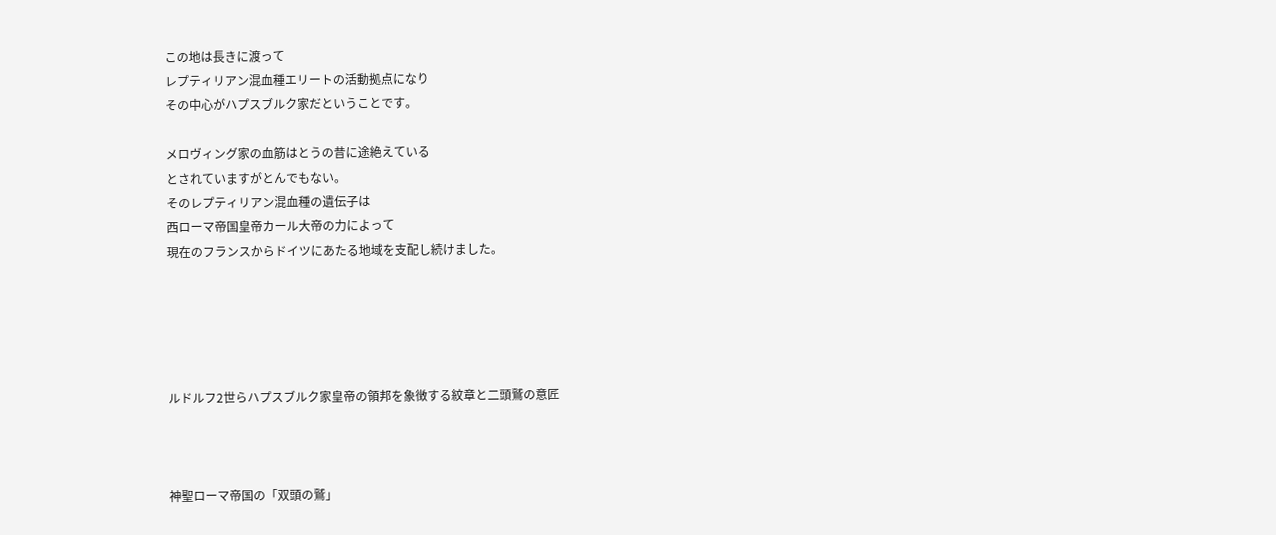この地は長きに渡って
レプティリアン混血種エリートの活動拠点になり
その中心がハプスブルク家だということです。

メロヴィング家の血筋はとうの昔に途絶えている
とされていますがとんでもない。
そのレプティリアン混血種の遺伝子は
西ローマ帝国皇帝カール大帝の力によって
現在のフランスからドイツにあたる地域を支配し続けました。





ルドルフ2世らハプスブルク家皇帝の領邦を象徴する紋章と二頭鷲の意匠



神聖ローマ帝国の「双頭の鷲」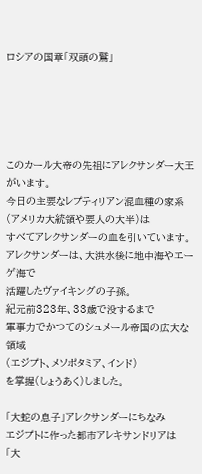ロシアの国章「双頭の鷲」





このカール大帝の先祖にアレクサンダー大王がいます。
今日の主要なレプティリアン混血種の家系
(アメリカ大統領や要人の大半)は
すべてアレクサンダーの血を引いています。
アレクサンダーは、大洪水後に地中海やエーゲ海で
活躍したヴァイキングの子孫。
紀元前323年、33歳で没するまで
軍事力でかつてのシュメール帝国の広大な領域
(エジプト、メソポタミア、インド)
を掌握(しょうあく)しました。

「大蛇の息子」アレクサンダーにちなみ
エジプトに作った都市アレキサンドリアは
「大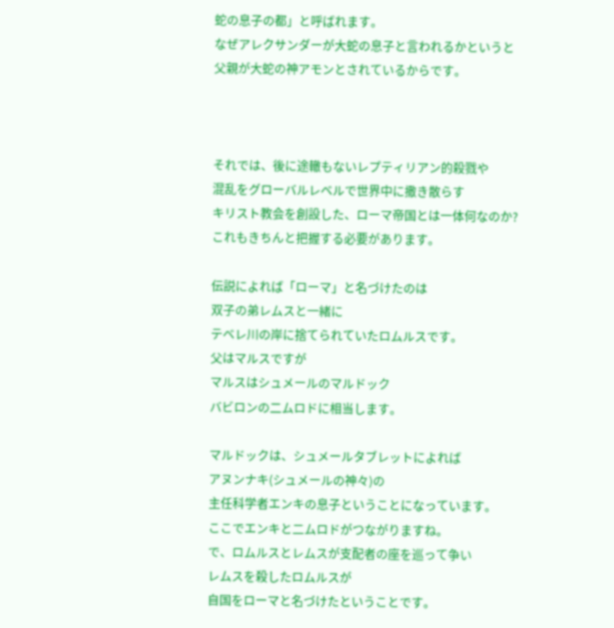蛇の息子の都」と呼ばれます。
なぜアレクサンダーが大蛇の息子と言われるかというと
父親が大蛇の神アモンとされているからです。



それでは、後に途轍もないレプティリアン的殺戮や
混乱をグローバルレベルで世界中に撒き散らす
キリスト教会を創設した、ローマ帝国とは一体何なのか?
これもきちんと把握する必要があります。

伝説によれば「ローマ」と名づけたのは
双子の弟レムスと一緒に
テベレ川の岸に捨てられていたロムルスです。
父はマルスですが
マルスはシュメールのマルドック
バビロンの二ムロドに相当します。

マルドックは、シュメールタブレットによれば
アヌンナキ(シュメールの神々)の
主任科学者エンキの息子ということになっています。
ここでエンキと二ムロドがつながりますね。
で、ロムルスとレムスが支配者の座を巡って争い
レムスを殺したロムルスが
自国をローマと名づけたということです。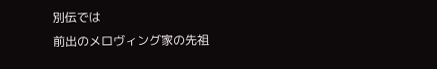別伝では
前出のメロヴィング家の先祖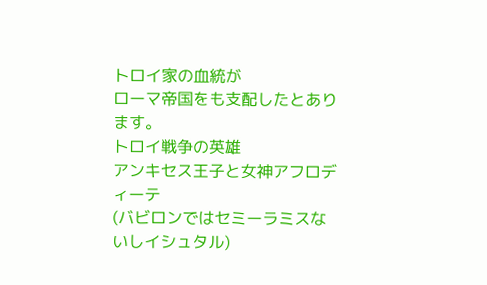トロイ家の血統が
ローマ帝国をも支配したとあります。
トロイ戦争の英雄
アンキセス王子と女神アフロディーテ
(バビロンではセミーラミスないしイシュタル)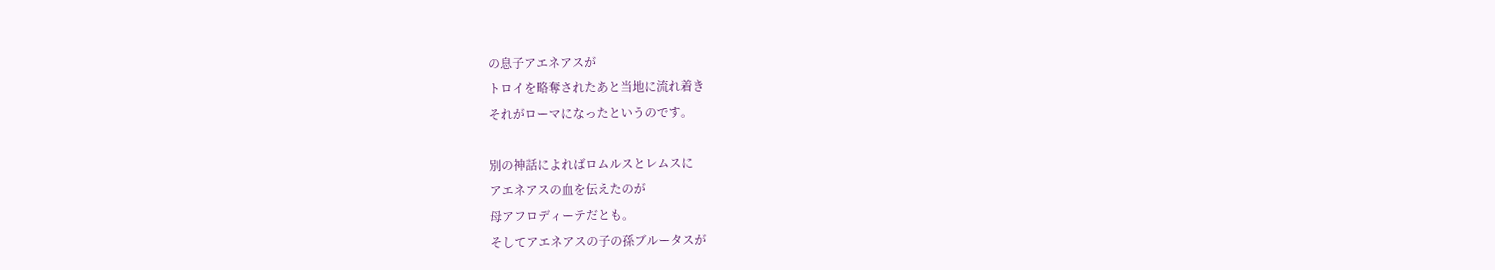の息子アエネアスが
トロイを略奪されたあと当地に流れ着き
それがローマになったというのです。

別の神話によればロムルスとレムスに
アエネアスの血を伝えたのが
母アフロディーテだとも。
そしてアエネアスの子の孫ブルータスが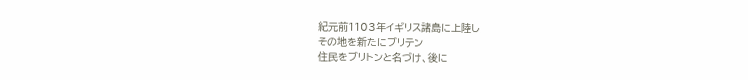紀元前1103年イギリス諸島に上陸し
その地を新たにブリテン
住民をブリトンと名づけ、後に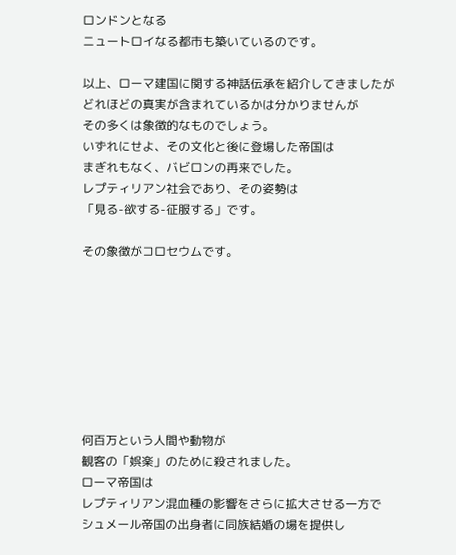ロンドンとなる
ニュートロイなる都市も築いているのです。

以上、ローマ建国に関する神話伝承を紹介してきましたが
どれほどの真実が含まれているかは分かりませんが
その多くは象徴的なものでしょう。
いずれにせよ、その文化と後に登場した帝国は
まぎれもなく、バビロンの再来でした。
レプティリアン社会であり、その姿勢は
「見る-欲する-征服する」です。

その象徴がコロセウムです。








何百万という人間や動物が
観客の「娯楽」のために殺されました。
ローマ帝国は
レプティリアン混血種の影響をさらに拡大させる一方で
シュメール帝国の出身者に同族結婚の場を提供し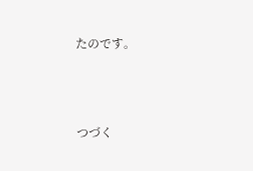たのです。



つづく